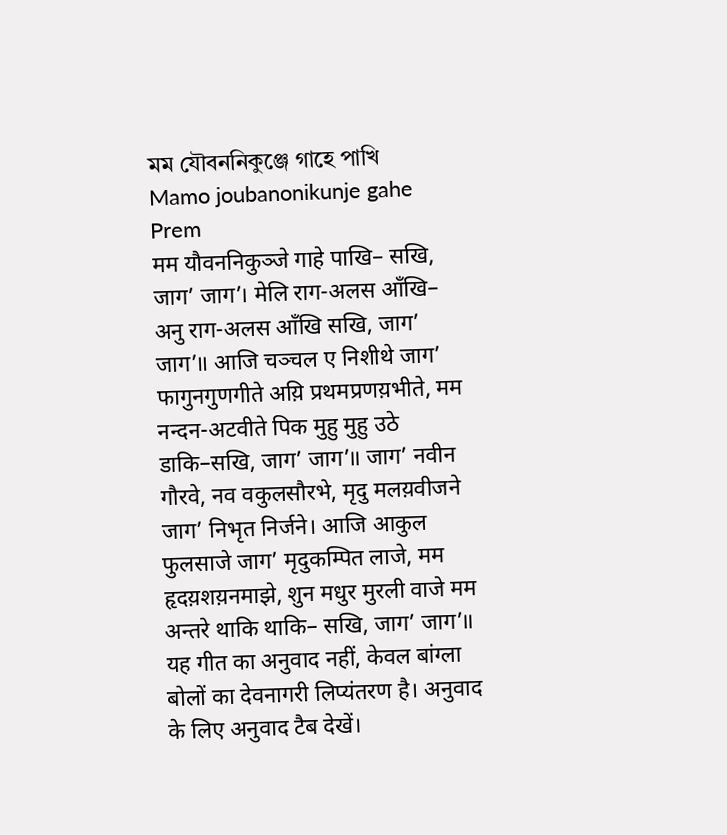মম যৌবননিকুঞ্জে গাহে পাখি
Mamo joubanonikunje gahe
Prem
मम यौवननिकुञ्जे गाहे पाखि– सखि, जाग’ जाग’। मेलि राग-अलस आँखि– अनु राग-अलस आँखि सखि, जाग’ जाग’॥ आजि चञ्चल ए निशीथे जाग’ फागुनगुणगीते अय़ि प्रथमप्रणय़भीते, मम नन्दन-अटवीते पिक मुहु मुहु उठे डाकि–सखि, जाग’ जाग’॥ जाग’ नवीन गौरवे, नव वकुलसौरभे, मृदु मलय़वीजने जाग’ निभृत निर्जने। आजि आकुल फुलसाजे जाग’ मृदुकम्पित लाजे, मम हृदय़शय़नमाझे, शुन मधुर मुरली वाजे मम अन्तरे थाकि थाकि– सखि, जाग’ जाग’॥
यह गीत का अनुवाद नहीं, केवल बांग्ला बोलों का देवनागरी लिप्यंतरण है। अनुवाद के लिए अनुवाद टैब देखें।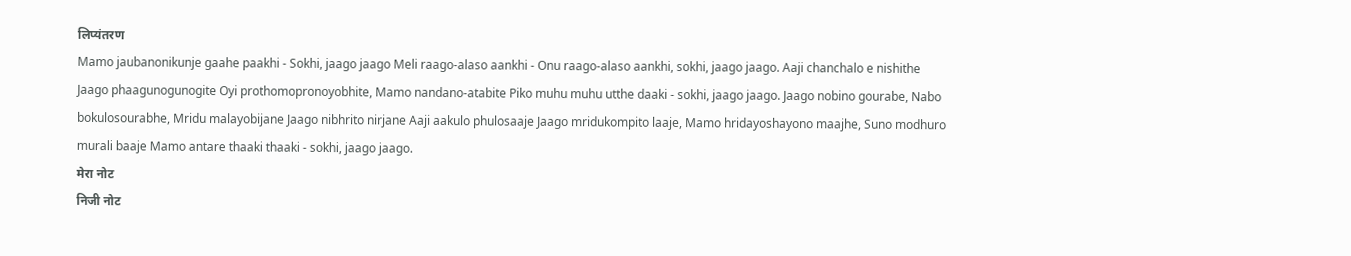लिप्यंतरण
Mamo jaubanonikunje gaahe paakhi - Sokhi, jaago jaago Meli raago-alaso aankhi - Onu raago-alaso aankhi, sokhi, jaago jaago. Aaji chanchalo e nishithe Jaago phaagunogunogite Oyi prothomopronoyobhite, Mamo nandano-atabite Piko muhu muhu utthe daaki - sokhi, jaago jaago. Jaago nobino gourabe, Nabo bokulosourabhe, Mridu malayobijane Jaago nibhrito nirjane Aaji aakulo phulosaaje Jaago mridukompito laaje, Mamo hridayoshayono maajhe, Suno modhuro murali baaje Mamo antare thaaki thaaki - sokhi, jaago jaago.
मेरा नोट
निजी नोट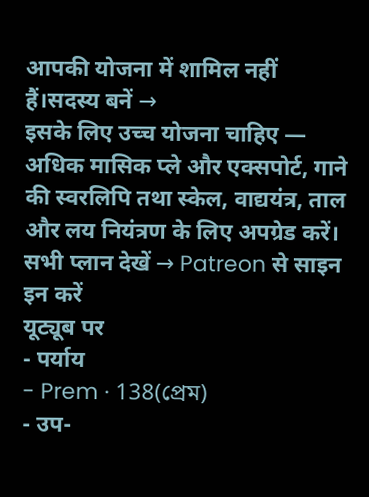आपकी योजना में शामिल नहीं हैं।सदस्य बनें →
इसके लिए उच्च योजना चाहिए — अधिक मासिक प्ले और एक्सपोर्ट, गाने की स्वरलिपि तथा स्केल, वाद्ययंत्र, ताल और लय नियंत्रण के लिए अपग्रेड करें। सभी प्लान देखें → Patreon से साइन इन करें
यूट्यूब पर
- पर्याय
- Prem · 138(প্রেম)
- उप-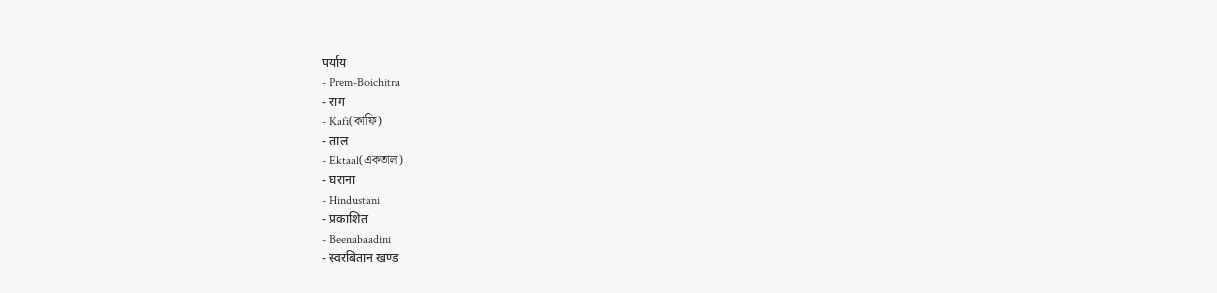पर्याय
- Prem-Boichitra
- राग
- Kafi(কাফি)
- ताल
- Ektaal(একতাল)
- घराना
- Hindustani
- प्रकाशित
- Beenabaadini
- स्वरबितान खण्ड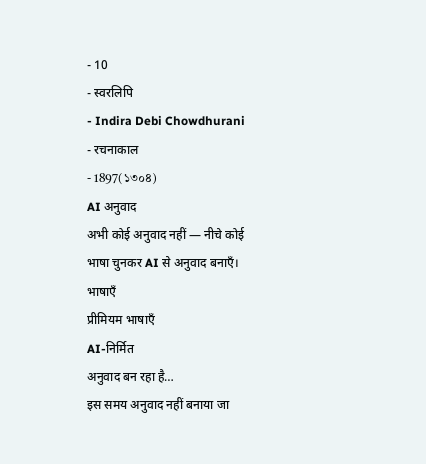- 10
- स्वरलिपि
- Indira Debi Chowdhurani
- रचनाकाल
- 1897(১৩০৪)
AI अनुवाद
अभी कोई अनुवाद नहीं — नीचे कोई भाषा चुनकर AI से अनुवाद बनाएँ।
भाषाएँ
प्रीमियम भाषाएँ
AI-निर्मित
अनुवाद बन रहा है…
इस समय अनुवाद नहीं बनाया जा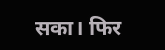सका। फिर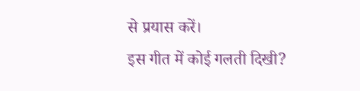से प्रयास करें।
इस गीत में कोई गलती दिखी?